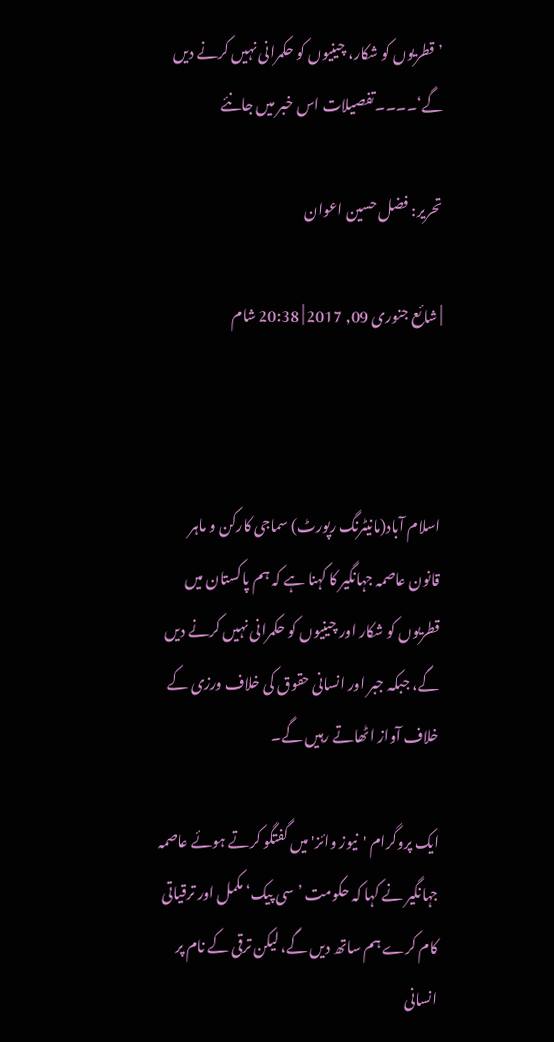’قطریوں کو شکار، چینیوں کو حکمرانی نہیں کرنے دیں گے‘۔۔۔۔تفصیلات اس خبر میں جانئے

تحریر: فضل حسین اعوان

| شائع جنوری 09, 2017 | 20:38 شام



اسلام آباد(مانیٹرنگ رپورٹ) سماجی کارکن و ماہر قانون عاصمہ جہانگیر کا کہنا ہے کہ ہم پاکستان میں قطریوں کو شکار اور چینیوں کو حکمرانی نہیں کرنے دیں گے، جبکہ جبر اور انسانی حقوق کی خلاف ورزی کے خلاف آواز اٹھاتے رہیں گے۔

ایک پروگرام 'نیوز وائز' میں گفتگو کرتے ہوئے عاصمہ جہانگیر نے کہا کہ حکومت ’سی پیک‘ مکمل اور ترقیاتی کام کرے ہم ساتھ دیں گے، لیکن ترقی کے نام پر انسانی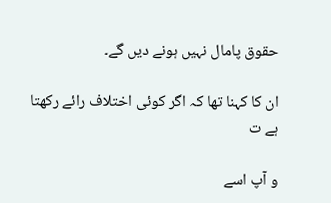حقوق پامال نہیں ہونے دیں گے۔

ان کا کہنا تھا کہ اگر کوئی اختلاف رائے رکھتا ہے ت

و آپ اسے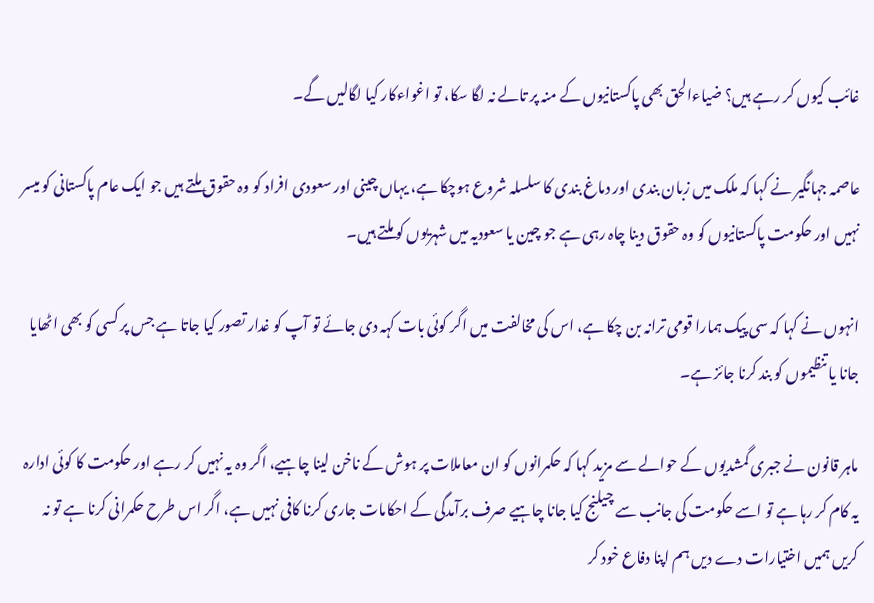غائب کیوں کر رہے ہیں؟ ضیاءالحق بھی پاکستانیوں کے منہ پر تالے نہ لگا سکا، تو اغواءکار کیا لگالیں گے۔

عاصمہ جہانگیر نے کہا کہ ملک میں زبان بندی اور دماغ بندی کا سلسلہ شروع ہوچکا ہے، یہاں چینی اور سعودی افراد کو وہ حقوق ملتے ہیں جو ایک عام پاکستانی کو میسر نہیں اور حکومت پاکستانیوں کو وہ حقوق دینا چاہ رہی ہے جو چین یا سعودیہ میں شہریوں کو ملتے ہیں۔

انہوں نے کہا کہ سی پیک ہمارا قومی ترانہ بن چکا ہے، اس کی مخالفت میں اگر کوئی بات کہہ دی جائے تو آپ کو غدار تصور کیا جاتا ہے جس پر کسی کو بھی اٹھایا جانا یا تنظیموں کو بند کرنا جائز ہے۔

ماہر قانون نے جبری گمشدیوں کے حوالے سے مزید کہا کہ حکمرانوں کو ان معاملات پر ہوش کے ناخن لینا چاہیے، اگر وہ یہ نہیں کر رہے اور حکومت کا کوئی ادارہ یہ کام کر رہا ہے تو اسے حکومت کی جانب سے چیلنج کیا جانا چاہیے صرف برآمدگی کے احکامات جاری کرنا کافی نہیں ہے، اگر اس طرح حکمرانی کرنا ہے تو نہ کریں ہمیں اختیارات دے دیں ہم اپنا دفاع خود کر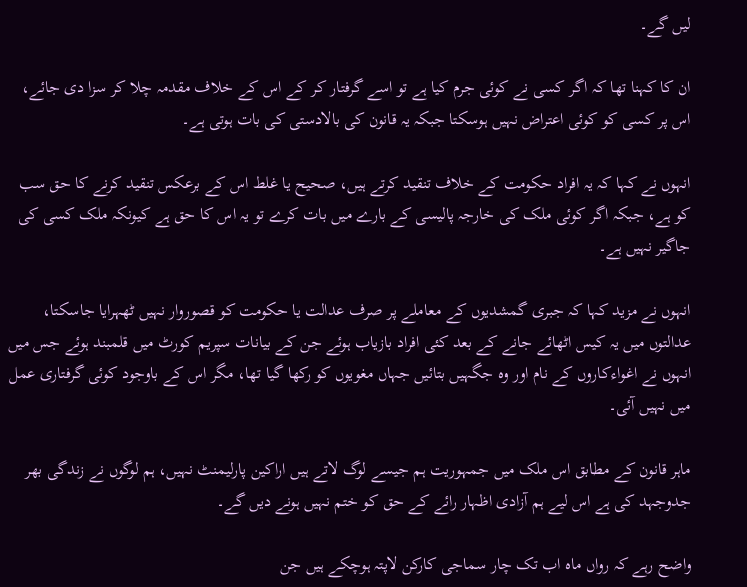لیں گے۔

ان کا کہنا تھا کہ اگر کسی نے کوئی جرم کیا ہے تو اسے گرفتار کر کے اس کے خلاف مقدمہ چلا کر سزا دی جائے، اس پر کسی کو کوئی اعتراض نہیں ہوسکتا جبکہ یہ قانون کی بالادستی کی بات ہوتی ہے۔

انہوں نے کہا کہ یہ افراد حکومت کے خلاف تنقید کرتے ہیں، صحیح یا غلط اس کے برعکس تنقید کرنے کا حق سب کو ہے، جبکہ اگر کوئی ملک کی خارجہ پالیسی کے بارے میں بات کرے تو یہ اس کا حق ہے کیونکہ ملک کسی کی جاگیر نہیں ہے۔

انہوں نے مزید کہا کہ جبری گمشدیوں کے معاملے پر صرف عدالت یا حکومت کو قصوروار نہیں ٹھہرایا جاسکتا، عدالتوں میں یہ کیس اٹھائے جانے کے بعد کئی افراد بازیاب ہوئے جن کے بیانات سپریم کورٹ میں قلمبند ہوئے جس میں انہوں نے اغواءکاروں کے نام اور وہ جگہیں بتائیں جہاں مغویوں کو رکھا گیا تھا، مگر اس کے باوجود کوئی گرفتاری عمل میں نہیں آئی۔

ماہر قانون کے مطابق اس ملک میں جمہوریت ہم جیسے لوگ لاتے ہیں اراکین پارلیمنٹ نہیں، ہم لوگوں نے زندگی بھر جدوجہد کی ہے اس لیے ہم آزادی اظہار رائے کے حق کو ختم نہیں ہونے دیں گے۔

واضح رہے کہ رواں ماہ اب تک چار سماجی کارکن لاپتہ ہوچکے ہیں جن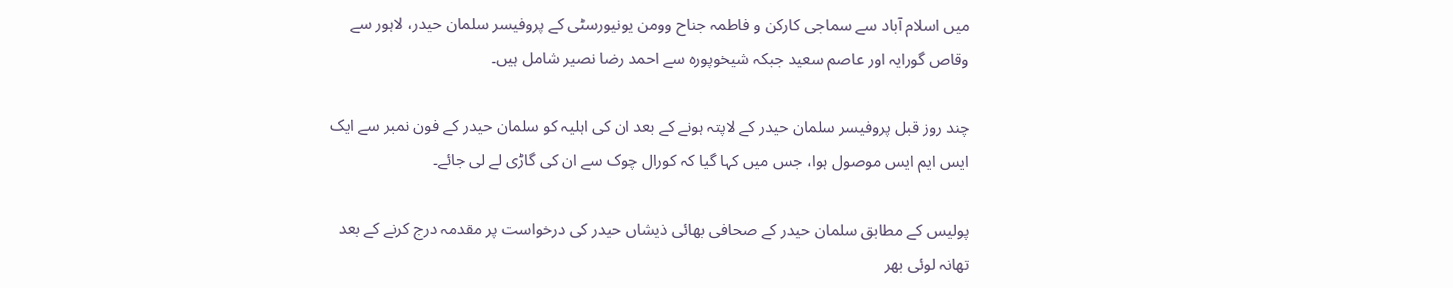میں اسلام آباد سے سماجی کارکن و فاطمہ جناح وومن یونیورسٹی کے پروفیسر سلمان حیدر، لاہور سے وقاص گورایہ اور عاصم سعید جبکہ شیخوپورہ سے احمد رضا نصیر شامل ہیں۔

چند روز قبل پروفیسر سلمان حیدر کے لاپتہ ہونے کے بعد ان کی اہلیہ کو سلمان حیدر کے فون نمبر سے ایک ایس ایم ایس موصول ہوا، جس میں کہا گیا کہ کورال چوک سے ان کی گاڑی لے لی جائے۔

پولیس کے مطابق سلمان حیدر کے صحافی بھائی ذیشاں حیدر کی درخواست پر مقدمہ درج کرنے کے بعد تھانہ لوئی بھر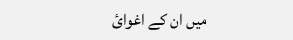میں ان کے اغوائ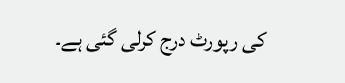کی رپورٹ درج کرلی گئی ہے۔